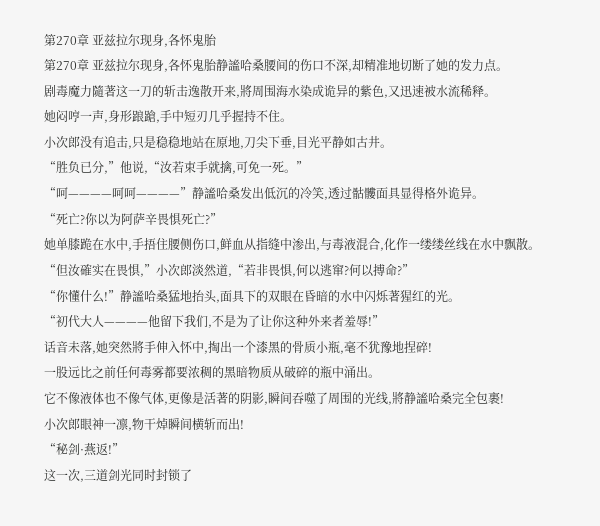第270章 亚兹拉尔现身,各怀鬼胎
第270章 亚兹拉尔现身,各怀鬼胎静謐哈桑腰间的伤口不深,却精准地切断了她的发力点。
剧毒魔力隨著这一刀的斩击逸散开来,將周围海水染成诡异的紫色,又迅速被水流稀释。
她闷哼一声,身形踉蹌,手中短刃几乎握持不住。
小次郎没有追击,只是稳稳地站在原地,刀尖下垂,目光平静如古井。
“胜负已分,”他说,“汝若束手就擒,可免一死。”
“呵————呵呵————”静謐哈桑发出低沉的冷笑,透过骷髏面具显得格外诡异。
“死亡?你以为阿萨辛畏惧死亡?”
她单膝跪在水中,手捂住腰侧伤口,鲜血从指缝中渗出,与毒液混合,化作一缕缕丝线在水中飘散。
“但汝確实在畏惧,”小次郎淡然道,“若非畏惧,何以逃窜?何以搏命?”
“你懂什么!”静謐哈桑猛地抬头,面具下的双眼在昏暗的水中闪烁著猩红的光。
“初代大人————他留下我们,不是为了让你这种外来者羞辱!”
话音未落,她突然將手伸入怀中,掏出一个漆黑的骨质小瓶,毫不犹豫地捏碎!
一股远比之前任何毒雾都要浓稠的黑暗物质从破碎的瓶中涌出。
它不像液体也不像气体,更像是活著的阴影,瞬间吞噬了周围的光线,將静謐哈桑完全包裹!
小次郎眼神一凛,物干焯瞬间横斩而出!
“秘剑·燕返!”
这一次,三道剑光同时封锁了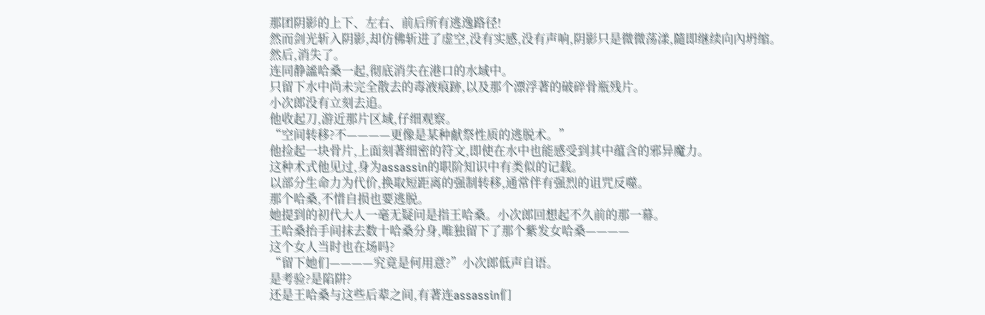那团阴影的上下、左右、前后所有逃逸路径!
然而剑光斩入阴影,却仿佛斩进了虚空,没有实感,没有声响,阴影只是微微荡漾,隨即继续向內坍缩。
然后,消失了。
连同静謐哈桑一起,彻底消失在港口的水域中。
只留下水中尚未完全散去的毒液痕跡,以及那个漂浮著的破碎骨瓶残片。
小次郎没有立刻去追。
他收起刀,游近那片区域,仔细观察。
“空间转移?不————更像是某种献祭性质的逃脱术。”
他捡起一块骨片,上面刻著细密的符文,即使在水中也能感受到其中蕴含的邪异魔力。
这种术式他见过,身为assassin的职阶知识中有类似的记载。
以部分生命力为代价,换取短距离的强制转移,通常伴有强烈的诅咒反噬。
那个哈桑,不惜自损也要逃脱。
她提到的初代大人一毫无疑问是指王哈桑。小次郎回想起不久前的那一幕。
王哈桑抬手间抹去数十哈桑分身,唯独留下了那个紫发女哈桑————
这个女人当时也在场吗?
“留下她们————究竟是何用意?”小次郎低声自语。
是考验?是陷阱?
还是王哈桑与这些后辈之间,有著连assassin们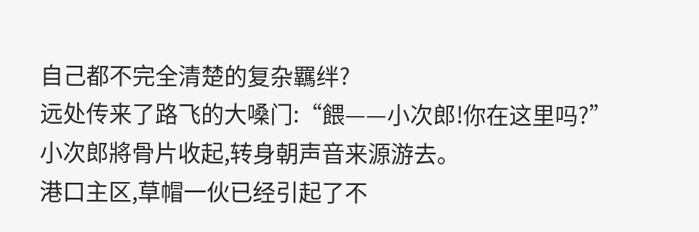自己都不完全清楚的复杂羈绊?
远处传来了路飞的大嗓门:“餵——小次郎!你在这里吗?”
小次郎將骨片收起,转身朝声音来源游去。
港口主区,草帽一伙已经引起了不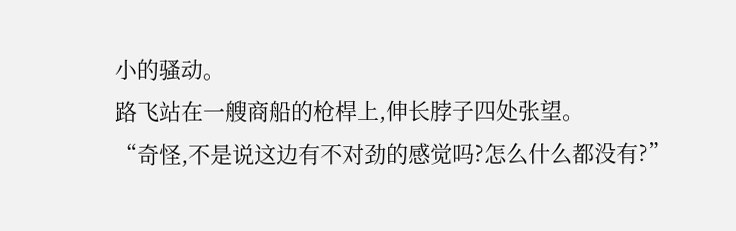小的骚动。
路飞站在一艘商船的枪桿上,伸长脖子四处张望。
“奇怪,不是说这边有不对劲的感觉吗?怎么什么都没有?”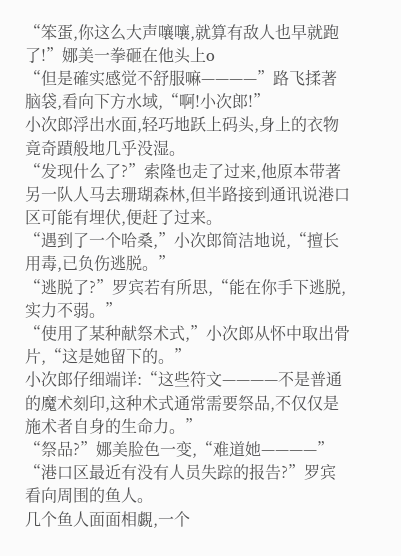“笨蛋,你这么大声嚷嚷,就算有敌人也早就跑了!”娜美一拳砸在他头上o
“但是確实感觉不舒服嘛————”路飞揉著脑袋,看向下方水域,“啊!小次郎!”
小次郎浮出水面,轻巧地跃上码头,身上的衣物竟奇蹟般地几乎没湿。
“发现什么了?”索隆也走了过来,他原本带著另一队人马去珊瑚森林,但半路接到通讯说港口区可能有埋伏,便赶了过来。
“遇到了一个哈桑,”小次郎简洁地说,“擅长用毒,已负伤逃脱。”
“逃脱了?”罗宾若有所思,“能在你手下逃脱,实力不弱。”
“使用了某种献祭术式,”小次郎从怀中取出骨片,“这是她留下的。”
小次郎仔细端详:“这些符文————不是普通的魔术刻印,这种术式通常需要祭品,不仅仅是施术者自身的生命力。”
“祭品?”娜美脸色一变,“难道她————”
“港口区最近有没有人员失踪的报告?”罗宾看向周围的鱼人。
几个鱼人面面相覷,一个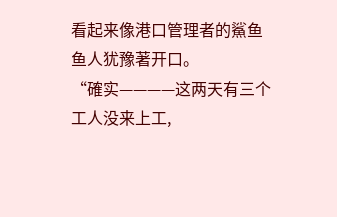看起来像港口管理者的鯊鱼鱼人犹豫著开口。
“確实————这两天有三个工人没来上工,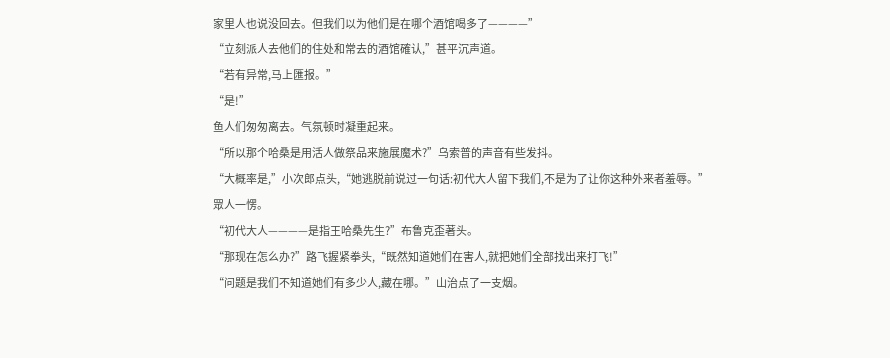家里人也说没回去。但我们以为他们是在哪个酒馆喝多了————”
“立刻派人去他们的住处和常去的酒馆確认,”甚平沉声道。
“若有异常,马上匯报。”
“是!”
鱼人们匆匆离去。气氛顿时凝重起来。
“所以那个哈桑是用活人做祭品来施展魔术?”乌索普的声音有些发抖。
“大概率是,”小次郎点头,“她逃脱前说过一句话:初代大人留下我们,不是为了让你这种外来者羞辱。”
眾人一愣。
“初代大人————是指王哈桑先生?”布鲁克歪著头。
“那现在怎么办?”路飞握紧拳头,“既然知道她们在害人,就把她们全部找出来打飞!”
“问题是我们不知道她们有多少人,藏在哪。”山治点了一支烟。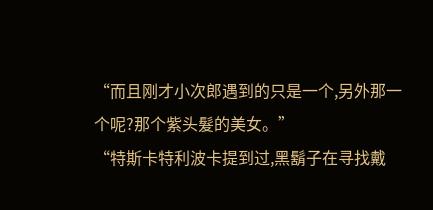“而且刚才小次郎遇到的只是一个,另外那一个呢?那个紫头髮的美女。”
“特斯卡特利波卡提到过,黑鬍子在寻找戴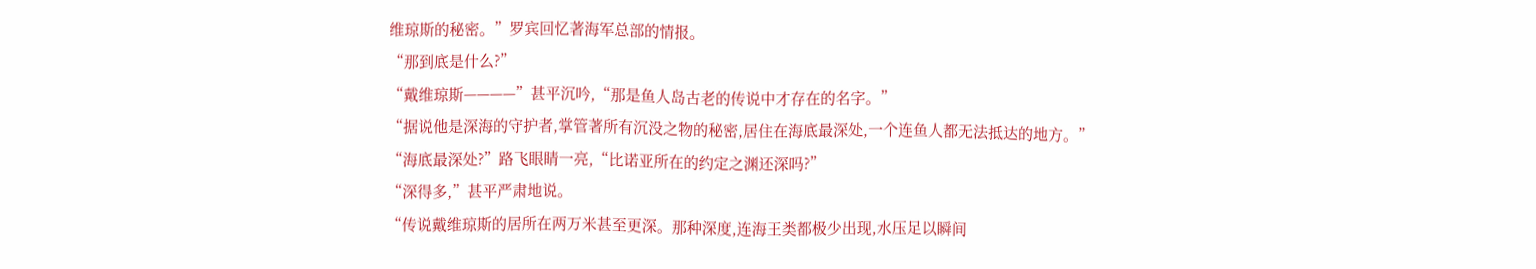维琼斯的秘密。”罗宾回忆著海军总部的情报。
“那到底是什么?”
“戴维琼斯————”甚平沉吟,“那是鱼人岛古老的传说中才存在的名字。”
“据说他是深海的守护者,掌管著所有沉没之物的秘密,居住在海底最深处,一个连鱼人都无法抵达的地方。”
“海底最深处?”路飞眼睛一亮,“比诺亚所在的约定之渊还深吗?”
“深得多,”甚平严肃地说。
“传说戴维琼斯的居所在两万米甚至更深。那种深度,连海王类都极少出现,水压足以瞬间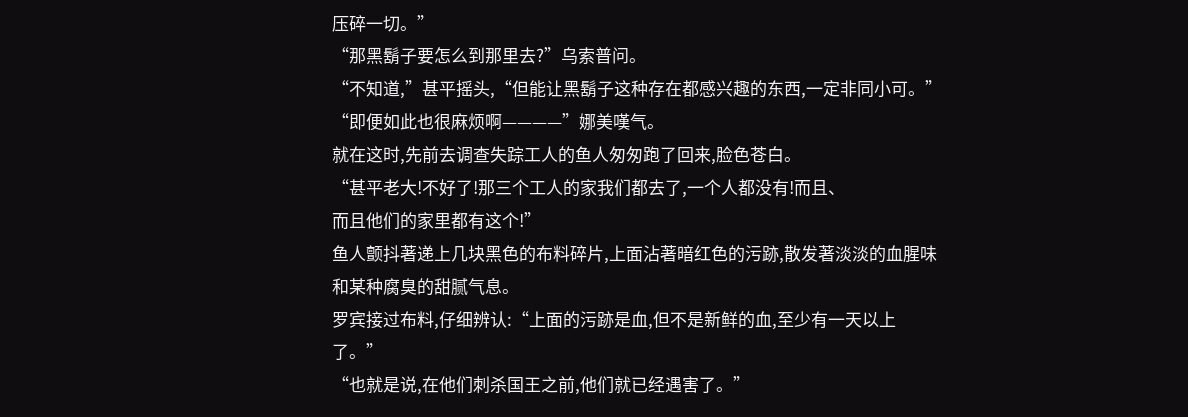压碎一切。”
“那黑鬍子要怎么到那里去?”乌索普问。
“不知道,”甚平摇头,“但能让黑鬍子这种存在都感兴趣的东西,一定非同小可。”
“即便如此也很麻烦啊————”娜美嘆气。
就在这时,先前去调查失踪工人的鱼人匆匆跑了回来,脸色苍白。
“甚平老大!不好了!那三个工人的家我们都去了,一个人都没有!而且、
而且他们的家里都有这个!”
鱼人颤抖著递上几块黑色的布料碎片,上面沾著暗红色的污跡,散发著淡淡的血腥味和某种腐臭的甜腻气息。
罗宾接过布料,仔细辨认:“上面的污跡是血,但不是新鲜的血,至少有一天以上了。”
“也就是说,在他们刺杀国王之前,他们就已经遇害了。”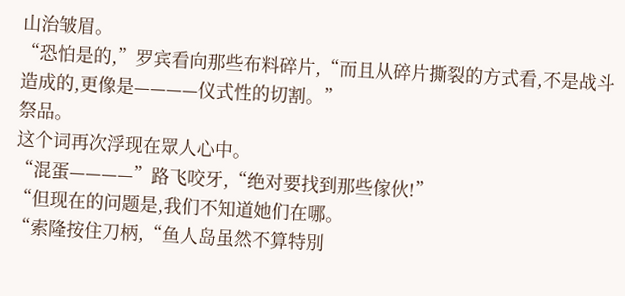山治皱眉。
“恐怕是的,”罗宾看向那些布料碎片,“而且从碎片撕裂的方式看,不是战斗造成的,更像是————仪式性的切割。”
祭品。
这个词再次浮现在眾人心中。
“混蛋————”路飞咬牙,“绝对要找到那些傢伙!”
“但现在的问题是,我们不知道她们在哪。
“索隆按住刀柄,“鱼人岛虽然不算特別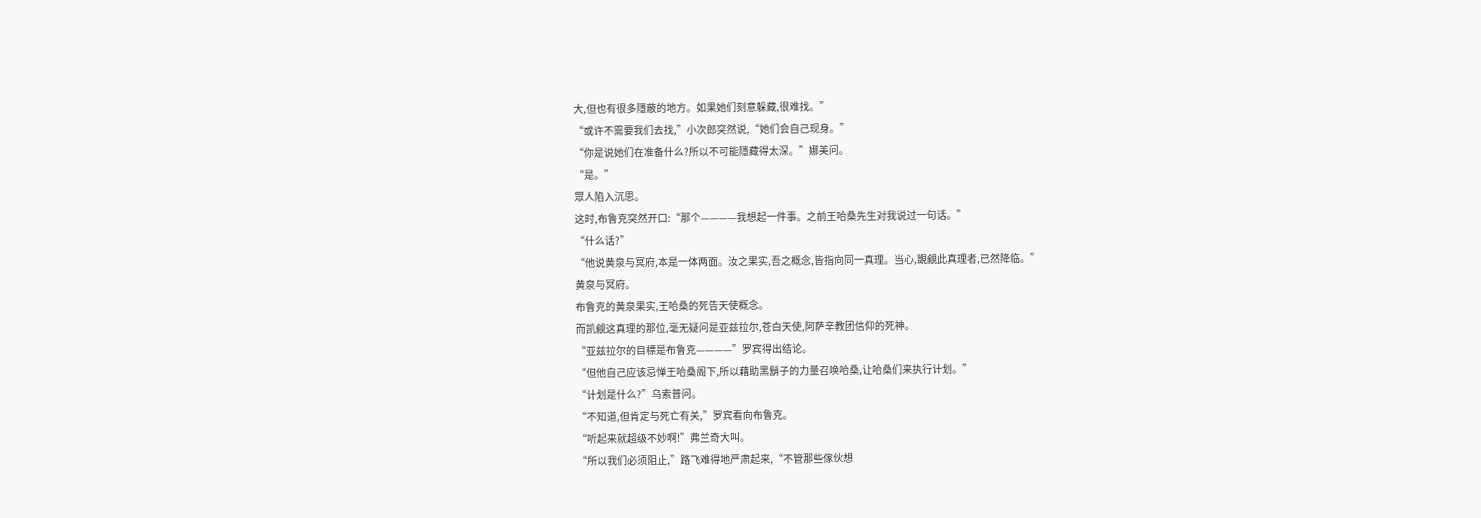大,但也有很多隱蔽的地方。如果她们刻意躲藏,很难找。”
“或许不需要我们去找,”小次郎突然说,“她们会自己现身。”
“你是说她们在准备什么?所以不可能隱藏得太深。”娜美问。
“是。”
眾人陷入沉思。
这时,布鲁克突然开口:“那个————我想起一件事。之前王哈桑先生对我说过一句话。”
“什么话?”
“他说黄泉与冥府,本是一体两面。汝之果实,吾之概念,皆指向同一真理。当心,覬覦此真理者,已然降临。”
黄泉与冥府。
布鲁克的黄泉果实,王哈桑的死告天使概念。
而凯覦这真理的那位,毫无疑问是亚兹拉尔,苍白天使,阿萨辛教团信仰的死神。
“亚兹拉尔的目標是布鲁克————”罗宾得出结论。
“但他自己应该忌惮王哈桑阁下,所以藉助黑鬍子的力量召唤哈桑,让哈桑们来执行计划。”
“计划是什么?”乌索普问。
“不知道,但肯定与死亡有关,”罗宾看向布鲁克。
“听起来就超级不妙啊!”弗兰奇大叫。
“所以我们必须阻止,”路飞难得地严肃起来,“不管那些傢伙想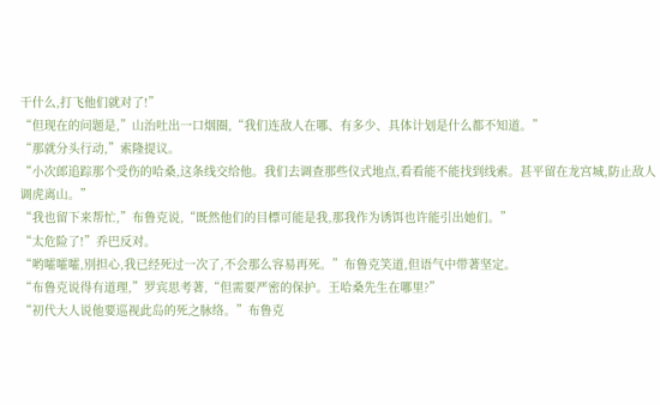干什么,打飞他们就对了!”
“但现在的问题是,”山治吐出一口烟圈,“我们连敌人在哪、有多少、具体计划是什么都不知道。”
“那就分头行动,”索隆提议。
“小次郎追踪那个受伤的哈桑,这条线交给他。我们去调查那些仪式地点,看看能不能找到线索。甚平留在龙宫城,防止敌人调虎离山。”
“我也留下来帮忙,”布鲁克说,“既然他们的目標可能是我,那我作为诱饵也许能引出她们。”
“太危险了!”乔巴反对。
“哟嚯嚯嚯,別担心,我已经死过一次了,不会那么容易再死。”布鲁克笑道,但语气中带著坚定。
“布鲁克说得有道理,”罗宾思考著,“但需要严密的保护。王哈桑先生在哪里?”
“初代大人说他要巡视此岛的死之脉络。”布鲁克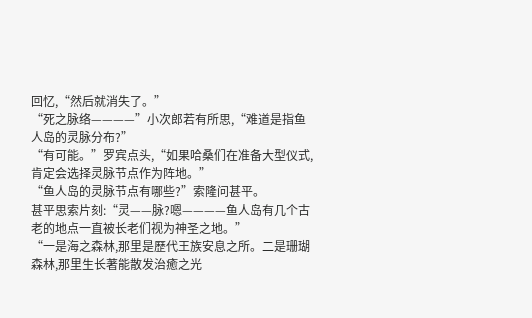回忆,“然后就消失了。”
“死之脉络————”小次郎若有所思,“难道是指鱼人岛的灵脉分布?”
“有可能。”罗宾点头,“如果哈桑们在准备大型仪式,肯定会选择灵脉节点作为阵地。”
“鱼人岛的灵脉节点有哪些?”索隆问甚平。
甚平思索片刻:“灵——脉?嗯————鱼人岛有几个古老的地点一直被长老们视为神圣之地。”
“一是海之森林,那里是歷代王族安息之所。二是珊瑚森林,那里生长著能散发治癒之光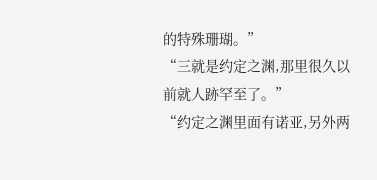的特殊珊瑚。”
“三就是约定之渊,那里很久以前就人跡罕至了。”
“约定之渊里面有诺亚,另外两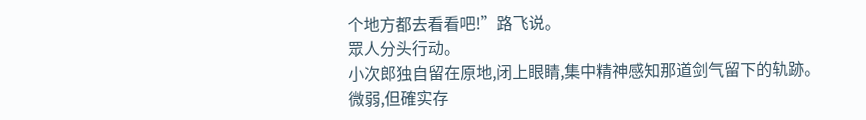个地方都去看看吧!”路飞说。
眾人分头行动。
小次郎独自留在原地,闭上眼睛,集中精神感知那道剑气留下的轨跡。
微弱,但確实存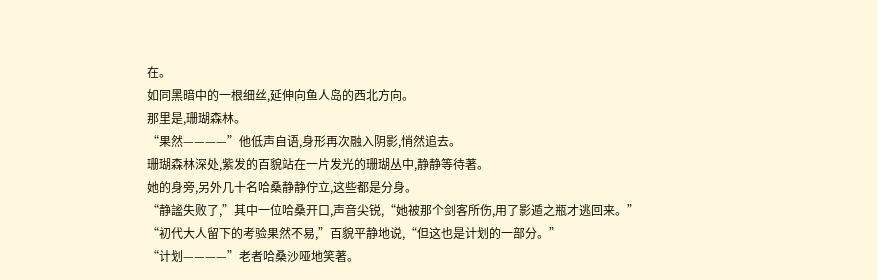在。
如同黑暗中的一根细丝,延伸向鱼人岛的西北方向。
那里是,珊瑚森林。
“果然————”他低声自语,身形再次融入阴影,悄然追去。
珊瑚森林深处,紫发的百貌站在一片发光的珊瑚丛中,静静等待著。
她的身旁,另外几十名哈桑静静佇立,这些都是分身。
“静謐失败了,”其中一位哈桑开口,声音尖锐,“她被那个剑客所伤,用了影遁之瓶才逃回来。”
“初代大人留下的考验果然不易,”百貌平静地说,“但这也是计划的一部分。”
“计划————”老者哈桑沙哑地笑著。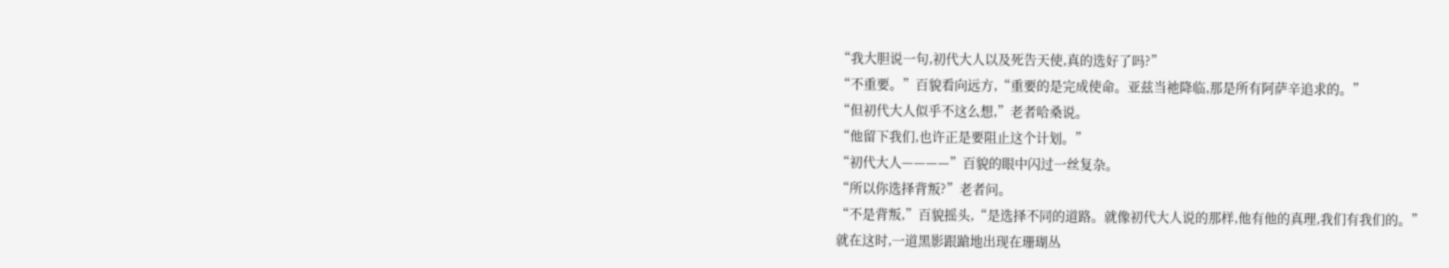“我大胆说一句,初代大人以及死告天使,真的选好了吗?”
“不重要。”百貌看向远方,“重要的是完成使命。亚兹当祂降临,那是所有阿萨辛追求的。”
“但初代大人似乎不这么想,”老者哈桑说。
“他留下我们,也许正是要阻止这个计划。”
“初代大人————”百貌的眼中闪过一丝复杂。
“所以你选择背叛?”老者问。
“不是背叛,”百貌摇头,“是选择不同的道路。就像初代大人说的那样,他有他的真理,我们有我们的。”
就在这时,一道黑影跟蹌地出现在珊瑚丛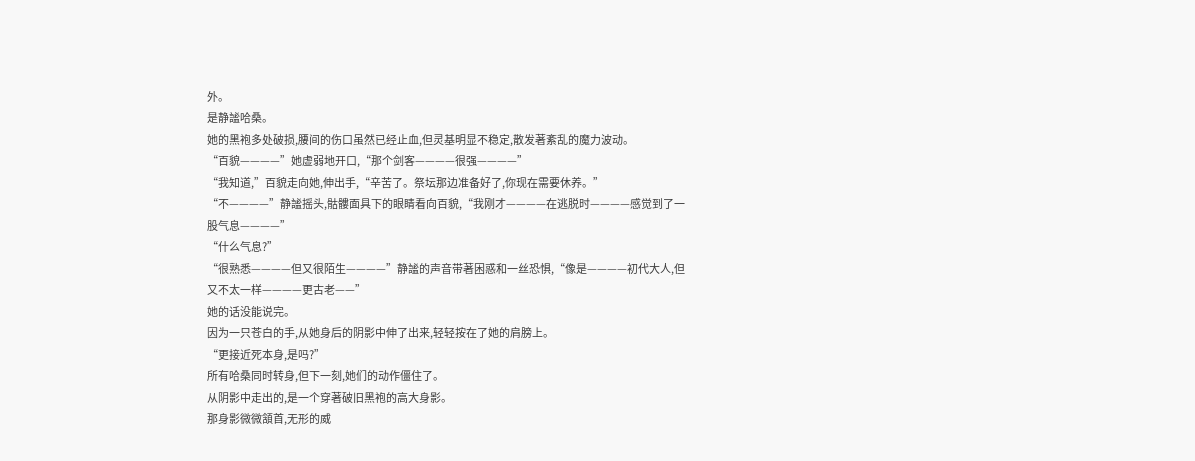外。
是静謐哈桑。
她的黑袍多处破损,腰间的伤口虽然已经止血,但灵基明显不稳定,散发著紊乱的魔力波动。
“百貌————”她虚弱地开口,“那个剑客————很强————”
“我知道,”百貌走向她,伸出手,“辛苦了。祭坛那边准备好了,你现在需要休养。”
“不————”静謐摇头,骷髏面具下的眼睛看向百貌,“我刚才————在逃脱时————感觉到了一股气息————”
“什么气息?”
“很熟悉————但又很陌生————”静謐的声音带著困惑和一丝恐惧,“像是————初代大人,但又不太一样————更古老——”
她的话没能说完。
因为一只苍白的手,从她身后的阴影中伸了出来,轻轻按在了她的肩膀上。
“更接近死本身,是吗?”
所有哈桑同时转身,但下一刻,她们的动作僵住了。
从阴影中走出的,是一个穿著破旧黑袍的高大身影。
那身影微微頷首,无形的威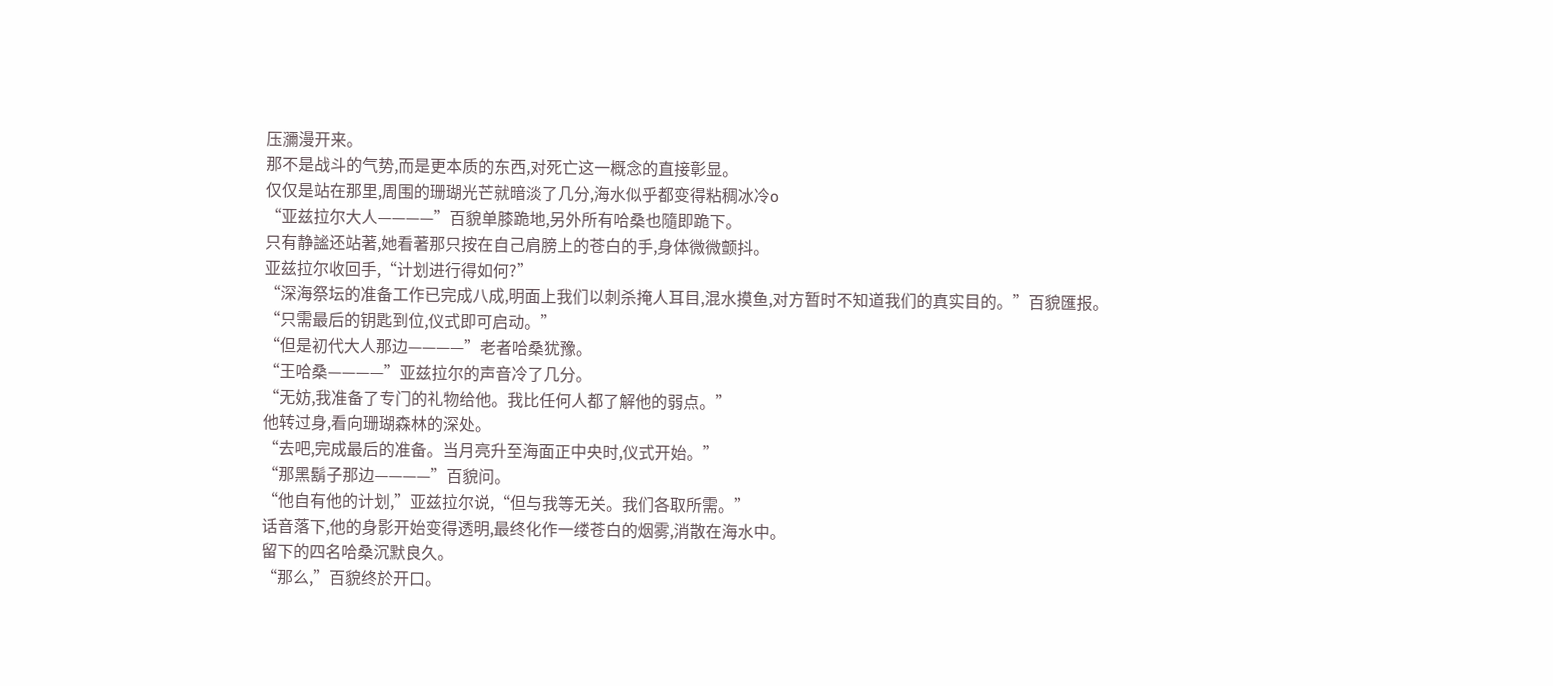压瀰漫开来。
那不是战斗的气势,而是更本质的东西,对死亡这一概念的直接彰显。
仅仅是站在那里,周围的珊瑚光芒就暗淡了几分,海水似乎都变得粘稠冰冷o
“亚兹拉尔大人————”百貌单膝跪地,另外所有哈桑也隨即跪下。
只有静謐还站著,她看著那只按在自己肩膀上的苍白的手,身体微微颤抖。
亚兹拉尔收回手,“计划进行得如何?”
“深海祭坛的准备工作已完成八成,明面上我们以刺杀掩人耳目,混水摸鱼,对方暂时不知道我们的真实目的。”百貌匯报。
“只需最后的钥匙到位,仪式即可启动。”
“但是初代大人那边————”老者哈桑犹豫。
“王哈桑————”亚兹拉尔的声音冷了几分。
“无妨,我准备了专门的礼物给他。我比任何人都了解他的弱点。”
他转过身,看向珊瑚森林的深处。
“去吧,完成最后的准备。当月亮升至海面正中央时,仪式开始。”
“那黑鬍子那边————”百貌问。
“他自有他的计划,”亚兹拉尔说,“但与我等无关。我们各取所需。”
话音落下,他的身影开始变得透明,最终化作一缕苍白的烟雾,消散在海水中。
留下的四名哈桑沉默良久。
“那么,”百貌终於开口。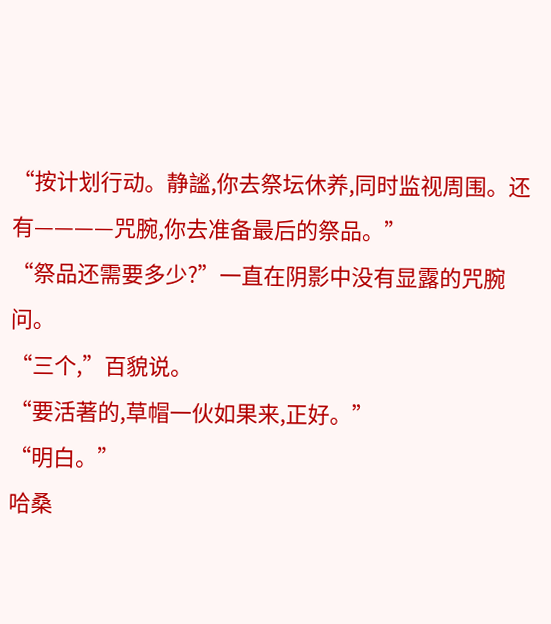“按计划行动。静謐,你去祭坛休养,同时监视周围。还有————咒腕,你去准备最后的祭品。”
“祭品还需要多少?”一直在阴影中没有显露的咒腕问。
“三个,”百貌说。
“要活著的,草帽一伙如果来,正好。”
“明白。”
哈桑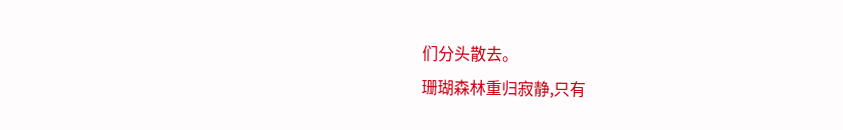们分头散去。
珊瑚森林重归寂静,只有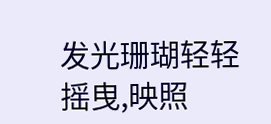发光珊瑚轻轻摇曳,映照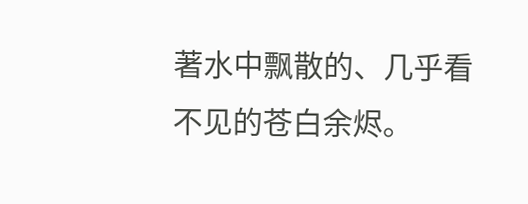著水中飘散的、几乎看不见的苍白余烬。